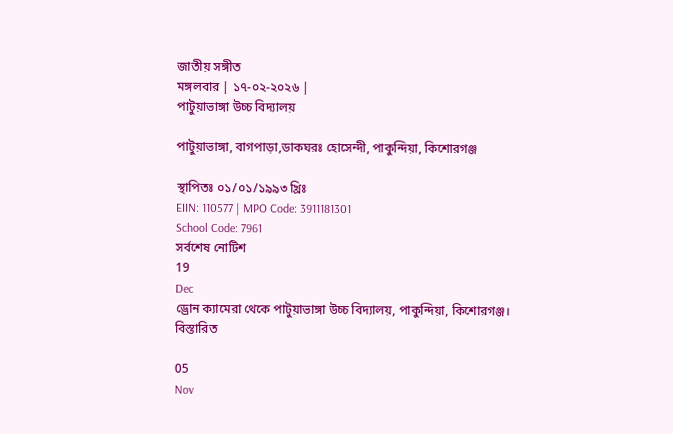জাতীয় সঙ্গীত
মঙ্গলবার | ১৭-০২-২০২৬ |
পাটুয়াভাঙ্গা উচ্চ বিদ্যালয়

পাটুয়াভাঙ্গা, বাগপাড়া,ডাকঘরঃ হোসেন্দী, পাকুন্দিয়া, কিশোরগঞ্জ

স্থাপিতঃ ০১/০১/১৯৯৩ খ্রিঃ
EIIN: 110577 | MPO Code: 3911181301
School Code: 7961
সর্বশেষ নোটিশ
19
Dec
ড্রোন ক্যামেরা থেকে পাটুয়াভাঙ্গা উচ্চ বিদ্যালয়, পাকুন্দিয়া, কিশোরগঞ্জ।
বিস্তারিত

05
Nov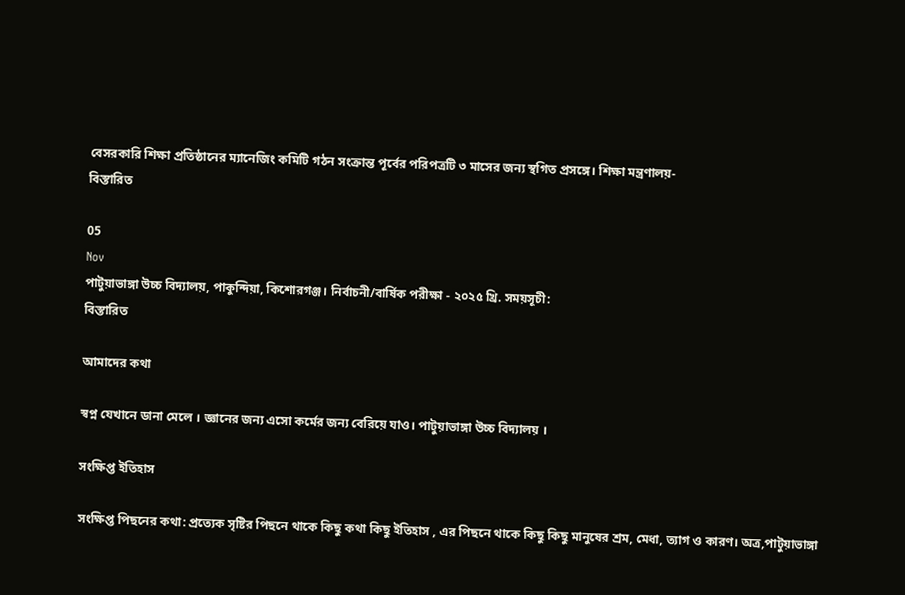বেসরকারি শিক্ষা প্রতিষ্ঠানের ম্যানেজিং কমিটি গঠন সংক্রান্ত পূর্বের পরিপত্রটি ৩ মাসের জন্য স্থগিত প্রসঙ্গে। শিক্ষা মন্ত্রণালয়-
বিস্তারিত

05
Nov
পাটুয়াভাঙ্গা উচ্চ বিদ্যালয়, পাকুন্দিয়া, কিশোরগঞ্জ। নির্বাচনী/বার্ষিক পরীক্ষা - ২০২৫ খ্রি. সময়সূচী:
বিস্তারিত

আমাদের কথা

স্বপ্ন যেখানে ডানা মেলে । জ্ঞানের জন্য এসো কর্মের জন্য বেরিয়ে যাও। পাটুয়াভাঙ্গা উচ্চ বিদ্যালয় ।

সংক্ষিপ্ত ইতিহাস

সংক্ষিপ্ত পিছনের কথা: প্রত্যেক সৃষ্টির পিছনে থাকে কিছু কথা কিছু ইতিহাস , এর পিছনে থাকে কিছু কিছু মানুষের শ্রম, মেধা, ত্যাগ ও কারণ। অত্র,পাটুয়াভাঙ্গা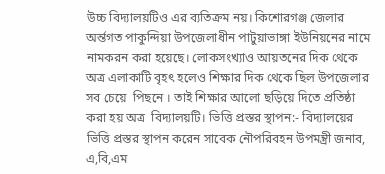উচ্চ বিদ্যালয়টিও এর ব্যতিক্রম নয়। কিশোরগঞ্জ জেলার অর্ন্তগত পাকুন্দিয়া উপজেলাধীন পাটুয়াভাঙ্গা ইউনিয়নের নামে নামকরন করা হয়েছে। লোকসংখ্যাও আয়তনের দিক থেকে অত্র এলাকাটি বৃহৎ হলেও শিক্ষার দিক থেকে ছিল উপজেলার সব চেয়ে  পিছনে । তাই শিক্ষার আলো ছড়িয়ে দিতে প্রতিষ্ঠা করা হয় অত্র  বিদ্যালয়টি। ভিত্তি প্রস্তর স্থাপন:- বিদ্যালয়ের ভিত্তি প্রস্তর স্থাপন করেন সাবেক নৌপরিবহন উপমন্ত্রী জনাব, এ,বি,এম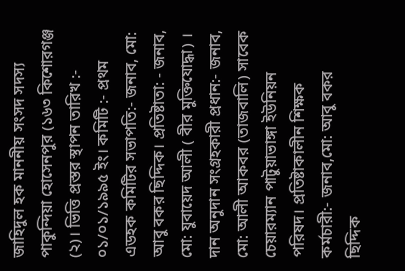জাহিদুল হক মাননীয় সংসদ সদস্য পাকুন্দিয়া হোসেনপুর (১৬৩ কিশোরগঞ্জ (২)। ভিত্তি প্রস্তর স্থাপন তারিখ :- ০১/০১/১৯৯৫ ইং। কমিটি :- প্রথম এডহক কমিটির সভাপতি:- জনাব, মো: আবু বকর ছিদ্দিক। প্রতিষ্টাতা: - জনাব, মো: যুবায়েদ আলী ( বীর মুক্তিযোদ্ধা) । দান অনুদান সংগ্রহকারী প্রধান:- জনাব, মো: আলী আকবর (তাজবালি) সাবেক চেয়ারম্যান পাটুয়াভাঙ্গা ইউনিয়ন পরিষদ। প্রতিষ্টাকালীন শিক্ষক কর্মচারী:- জনাব,মো: আবু বকর ছিদ্দিক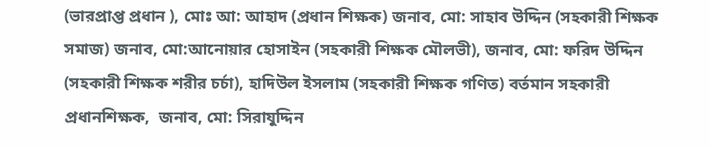(ভারপ্রাপ্ত প্রধান ), মোঃ আ: আহাদ (প্রধান শিক্ষক) জনাব, মো: সাহাব উদ্দিন (সহকারী শিক্ষক সমাজ) জনাব, মো:আনোয়ার হোসাইন (সহকারী শিক্ষক মৌলভী), জনাব, মো: ফরিদ উদ্দিন (সহকারী শিক্ষক শরীর চর্চা), হাদিউল ইসলাম (সহকারী শিক্ষক গণিত) বর্তমান সহকারী প্রধানশিক্ষক,  জনাব, মো: সিরাযুদ্দিন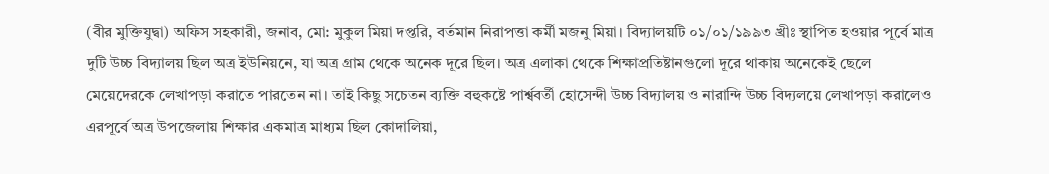(বীর মুক্তিযুদ্বা) অফিস সহকারী, জনাব, মো: মুকুল মিয়া দপ্তরি, বর্তমান নিরাপত্তা কর্মী মজনু মিয়া। বিদ্যালয়টি ০১/০১/১৯৯৩ খ্রীঃ স্থাপিত হওয়ার পূর্বে মাত্র দুটি উচ্চ বিদ্যালয় ছিল অত্র ইউনিয়নে, যা অত্র গ্রাম থেকে অনেক দূরে ছিল। অত্র এলাকা থেকে শিক্ষাপ্রতিষ্টানগুলো দূরে থাকায় অনেকেই ছেলে মেয়েদেরকে লেখাপড়া করাতে পারতেন না। তাই কিছু সচেতন ব্যক্তি বহুকষ্টে পার্শ্ববর্তী হোসেন্দী উচ্চ বিদ্যালয় ও নারান্দি উচ্চ বিদ্যলয়ে লেখাপড়া করালেও এরপূর্বে অত্র উপজেলায় শিক্ষার একমাত্র মাধ্যম ছিল কোদালিয়া,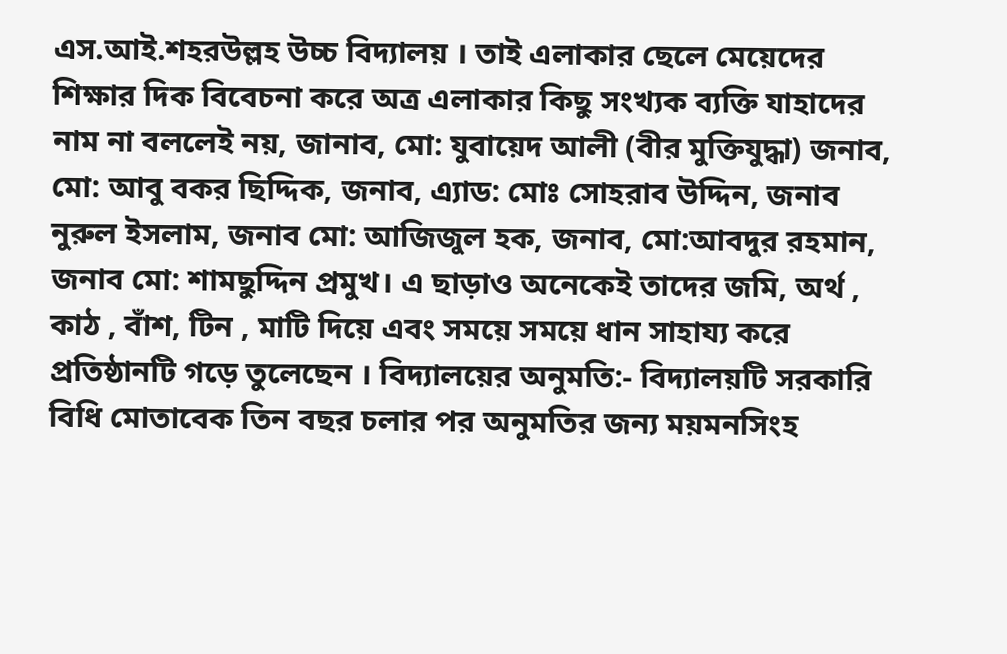এস.আই.শহরউল্লহ উচ্চ বিদ্যালয় । তাই এলাকার ছেলে মেয়েদের শিক্ষার দিক বিবেচনা করে অত্র এলাকার কিছু সংখ্যক ব্যক্তি যাহাদের নাম না বললেই নয়, জানাব, মো: যুবায়েদ আলী (বীর মুক্তিযুদ্ধা) জনাব, মো: আবু বকর ছিদ্দিক, জনাব, এ্যাড: মোঃ সোহরাব উদ্দিন, জনাব নুরুল ইসলাম, জনাব মো: আজিজুল হক, জনাব, মো:আবদুর রহমান, জনাব মো: শামছুদ্দিন প্রমুখ। এ ছাড়াও অনেকেই তাদের জমি, অর্থ , কাঠ , বাঁশ, টিন , মাটি দিয়ে এবং সময়ে সময়ে ধান সাহায্য করে প্রতিষ্ঠানটি গড়ে তুলেছেন । বিদ্যালয়ের অনুমতি:- বিদ্যালয়টি সরকারি বিধি মোতাবেক তিন বছর চলার পর অনুমতির জন্য ময়মনসিংহ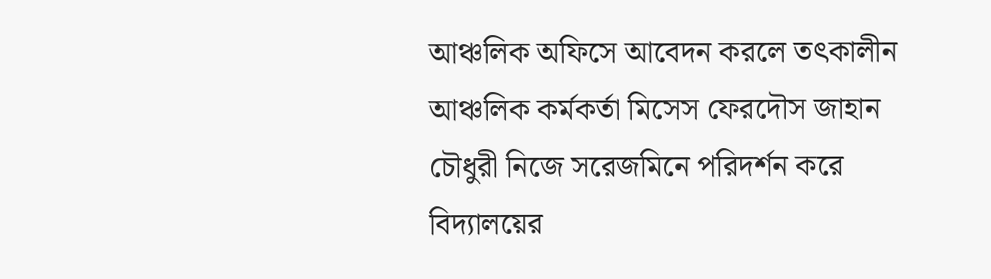আঞ্চলিক অফিসে আবেদন করলে তৎকালীন আঞ্চলিক কর্মকর্তা মিসেস ফেরদৌস জাহান চৌধুরী নিজে সরেজমিনে পরিদর্শন করে বিদ্যালয়ের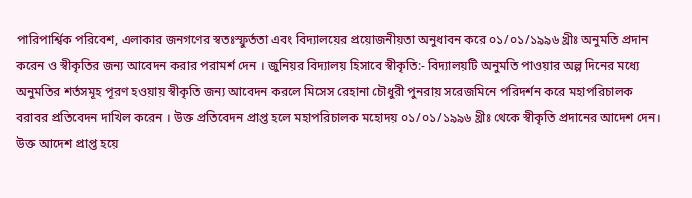পারিপার্শ্বিক পরিবেশ, এলাকার জনগণের স্বতঃস্ফুর্ততা এবং বিদ্যালয়ের প্রয়োজনীয়তা অনুধাবন করে ০১/০১/১৯৯৬ খ্রীঃ অনুমতি প্রদান করেন ও স্বীকৃতির জন্য আবেদন করার পরামর্শ দেন । জুনিয়র বিদ্যালয় হিসাবে স্বীকৃতি:- বিদ্যালয়টি অনুমতি পাওয়ার অল্প দিনের মধ্যে অনুমতির শর্তসমূহ পূরণ হওয়ায় স্বীকৃতি জন্য আবেদন করলে মিসেস রেহানা চৌধুরী পুনরায় সরেজমিনে পরিদর্শন করে মহাপরিচালক বরাবর প্রতিবেদন দাখিল করেন । উক্ত প্রতিবেদন প্রাপ্ত হলে মহাপরিচালক মহোদয় ০১/০১/১৯৯৬ খ্রীঃ থেকে স্বীকৃতি প্রদানের আদেশ দেন। উক্ত আদেশ প্রাপ্ত হয়ে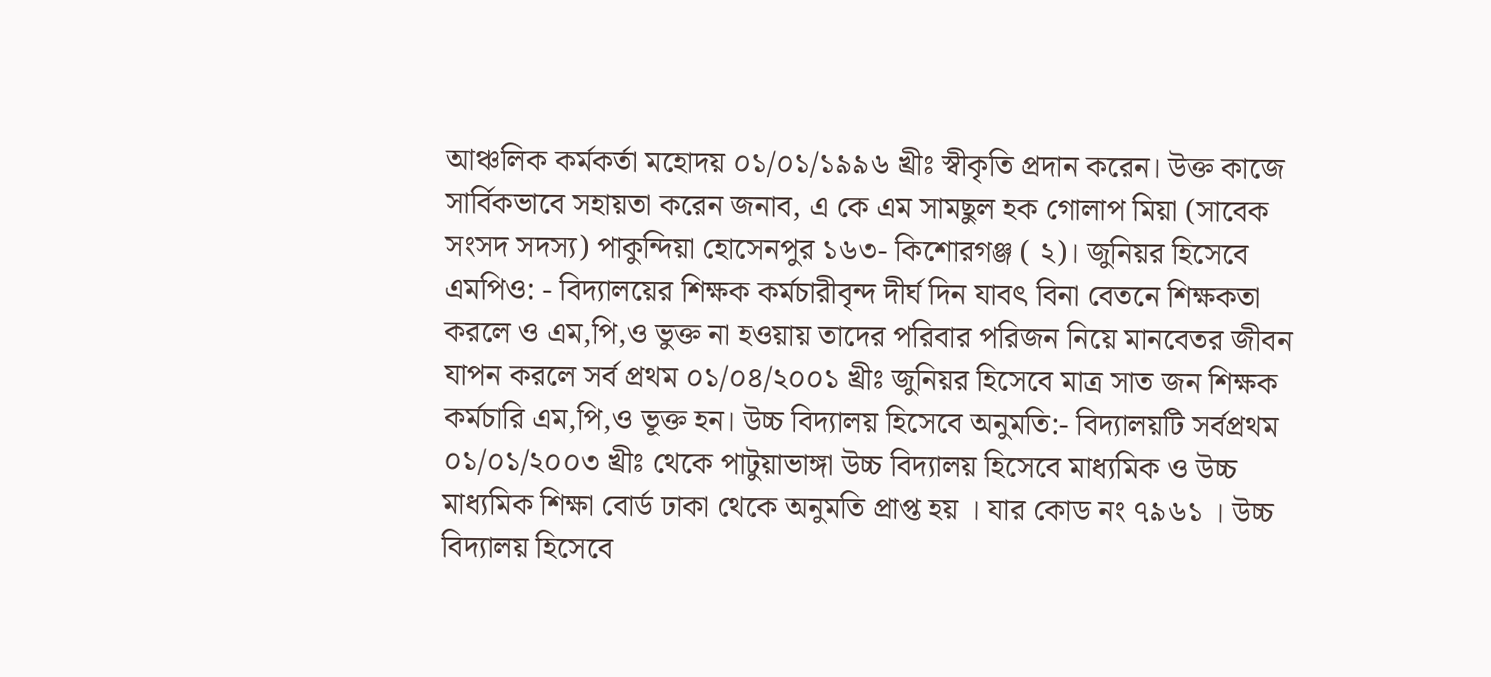আঞ্চলিক কর্মকর্তা মহোদয় ০১/০১/১৯৯৬ খ্রীঃ স্বীকৃতি প্রদান করেন। উক্ত কাজে সার্বিকভাবে সহায়তা করেন জনাব, এ কে এম সামছুল হক গোলাপ মিয়া (সাবেক সংসদ সদস্য) পাকুন্দিয়া হোসেনপুর ১৬৩- কিশোরগঞ্জ ( ২)। জুনিয়র হিসেবে এমপিও: - বিদ্যালয়ের শিক্ষক কর্মচারীবৃন্দ দীর্ঘ দিন যাবৎ বিনা বেতনে শিক্ষকতা করলে ও এম,পি,ও ভুক্ত না হওয়ায় তাদের পরিবার পরিজন নিয়ে মানবেতর জীবন যাপন করলে সর্ব প্রথম ০১/০৪/২০০১ খ্রীঃ জুনিয়র হিসেবে মাত্র সাত জন শিক্ষক কর্মচারি এম,পি,ও ভূক্ত হন। উচ্চ বিদ্যালয় হিসেবে অনুমতি:- বিদ্যালয়টি সর্বপ্রথম ০১/০১/২০০৩ খ্রীঃ থেকে পাটুয়াভাঙ্গা উচ্চ বিদ্যালয় হিসেবে মাধ্যমিক ও উচ্চ মাধ্যমিক শিক্ষা বোর্ড ঢাকা থেকে অনুমতি প্রাপ্ত হয় । যার কোড নং ৭৯৬১ । উচ্চ বিদ্যালয় হিসেবে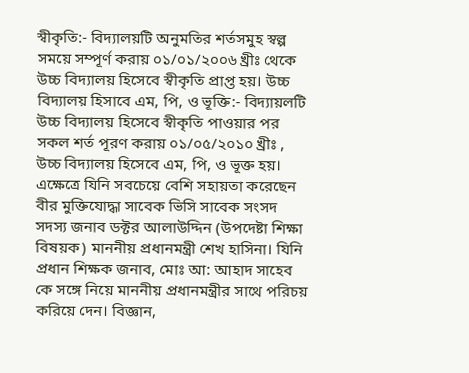স্বীকৃতি:- বিদ্যালয়টি অনুমতির শর্তসমুহ স্বল্প সময়ে সম্পূর্ণ করায় ০১/০১/২০০৬ খ্রীঃ থেকে উচ্চ বিদ্যালয় হিসেবে স্বীকৃতি প্রাপ্ত হয়। উচ্চ বিদ্যালয় হিসাবে এম, পি, ও ভূক্তি:- বিদ্যায়লটি উচ্চ বিদ্যালয় হিসেবে স্বীকৃতি পাওয়ার পর সকল শর্ত পূরণ করায় ০১/০৫/২০১০ খ্রীঃ , উচ্চ বিদ্যালয় হিসেবে এম, পি, ও ভূক্ত হয়। এক্ষেত্রে যিনি সবচেয়ে বেশি সহায়তা করেছেন বীর মুক্তিযোদ্ধা সাবেক ভিসি সাবেক সংসদ সদস্য জনাব ডক্টর আলাউদ্দিন (উপদেষ্টা শিক্ষা বিষয়ক) মাননীয় প্রধানমন্ত্রী শেখ হাসিনা। যিনি প্রধান শিক্ষক জনাব, মোঃ আ: আহাদ সাহেব কে সঙ্গে নিয়ে মাননীয় প্রধানমন্ত্রীর সাথে পরিচয় করিয়ে দেন। বিজ্ঞান,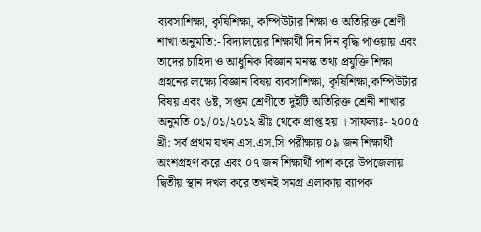ব্যবসাশিক্ষা, কৃষিশিক্ষা, কম্পিউটার শিক্ষা ও অতিরিক্ত শ্রেণী শাখা অনুমতি:- বিদ্যালয়ের শিক্ষার্থী দিন দিন বৃদ্ধি পাওয়ায় এবং তাদের চাহিদা ও আধুনিক বিজ্ঞান মনস্ক তথ্য প্রযুক্তি শিক্ষা গ্রহনের লক্ষ্যে বিজ্ঞান বিষয় ব্যবসাশিক্ষা, কৃষিশিক্ষা,কম্পিউটার বিষয় এবং ৬ষ্ট, সপ্তম শ্রেণীতে দুইটি অতিরিক্ত শ্রেনী শাখার অনুমতি ০১/০১/২০১২ খ্রীঃ থেকে প্রাপ্ত হয় । সাফল্যঃ- ২০০৫ খ্রী: সর্ব প্রথম যখন এস.এস.সি পরীক্ষায় ০৯ জন শিক্ষার্থী অংশগ্রহণ করে এবং ০৭ জন শিক্ষার্থী পাশ করে উপজেলায় দ্বিতীয় স্থান দখল করে তখনই সমগ্র এলাকায় ব্যাপক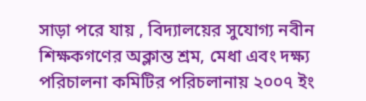সাড়া পরে যায় , বিদ্যালয়ের সুযোগ্য নবীন শিক্ষকগণের অক্লান্ত শ্রম, মেধা এবং দক্ষ্য পরিচালনা কমিটির পরিচলানায় ২০০৭ ইং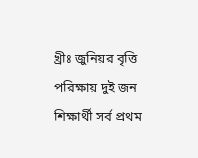খ্রীঃ জুনিয়র বৃত্তি পরিক্ষায় দুই জন শিক্ষার্থী সর্ব প্রথম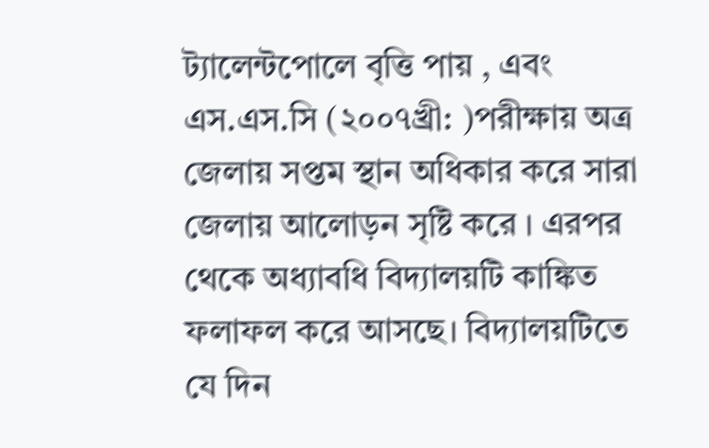ট্যালেন্টপোলে বৃত্তি পায় , এবং এস.এস.সি (২০০৭খ্রী: )পরীক্ষায় অত্র জেলায় সপ্তম স্থান অধিকার করে সারা জেলায় আলোড়ন সৃষ্টি করে । এরপর থেকে অধ্যাবধি বিদ্যালয়টি কাঙ্কিত ফলাফল করে আসছে। বিদ্যালয়টিতে যে দিন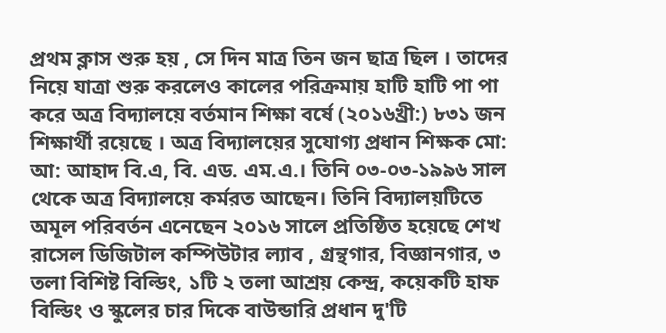প্রথম ক্লাস শুরু হয় , সে দিন মাত্র তিন জন ছাত্র ছিল । তাদের নিয়ে যাত্রা শুরু করলেও কালের পরিক্রমায় হাটি হাটি পা পা করে অত্র বিদ্যালয়ে বর্তমান শিক্ষা বর্ষে (২০১৬খ্রী:) ৮৩১ জন শিক্ষার্থী রয়েছে । অত্র বিদ্যালয়ের সুযোগ্য প্রধান শিক্ষক মো: আ: আহাদ বি.এ, বি. এড. এম.এ.। তিনি ০৩-০৩-১৯৯৬ সাল থেকে অত্র বিদ্যালয়ে কর্মরত আছেন। তিনি বিদ্যালয়টিতে অমূল পরিবর্তন এনেছেন ২০১৬ সালে প্রতিষ্ঠিত হয়েছে শেখ রাসেল ডিজিটাল কম্পিউটার ল্যাব , গ্রন্থগার, বিজ্ঞানগার, ৩ তলা বিশিষ্ট বিল্ডিং, ১টি ২ তলা আশ্রয় কেন্দ্র, কয়েকটি হাফ বিল্ডিং ও স্কুলের চার দিকে বাউন্ডারি প্রধান দু'টি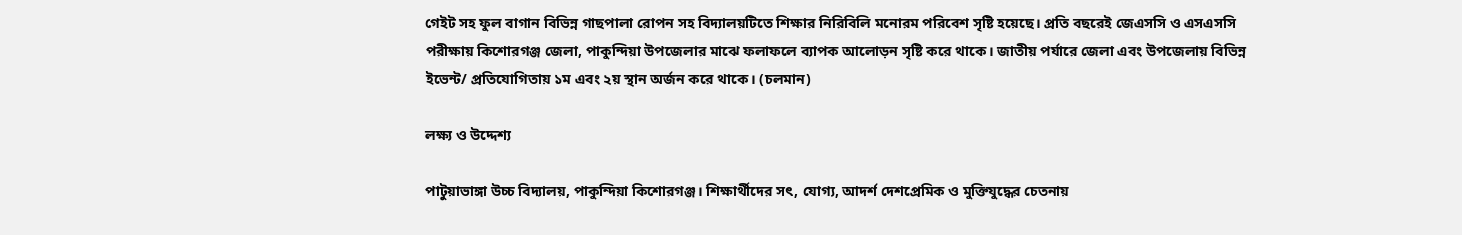গেইট সহ ফুল বাগান বিভিন্ন গাছপালা রোপন সহ বিদ্যালয়টিতে শিক্ষার নিরিবিলি মনোরম পরিবেশ সৃষ্টি হয়েছে। প্রতি বছরেই জেএসসি ও এসএসসি পরীক্ষায় কিশোরগঞ্জ জেলা, পাকুন্দিয়া উপজেলার মাঝে ফলাফলে ব্যাপক আলোড়ন সৃষ্টি করে থাকে। জাতীয় পর্যারে জেলা এবং উপজেলায় বিভিন্ন ইভেন্ট/ প্রতিযোগিতায় ১ম এবং ২য় স্থান অর্জন করে থাকে। (চলমান)

লক্ষ্য ও উদ্দেশ্য

পাটুয়াভাঙ্গা উচ্চ বিদ্যালয়, পাকুন্দিয়া কিশোরগঞ্জ। শিক্ষার্থীদের সৎ, যোগ্য, আদর্শ দেশপ্রেমিক ও মুক্তিযুদ্ধের চেতনায়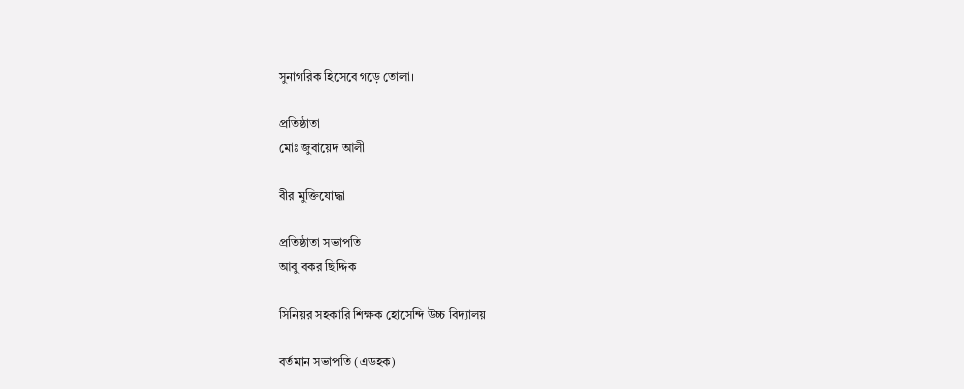সুনাগরিক হিসেবে গড়ে তোলা।

প্রতিষ্ঠাতা
মোঃ জুবায়েদ আলী

বীর মুক্তিযোদ্ধা

প্রতিষ্ঠাতা সভাপতি
আবু বকর ছিদ্দিক

সিনিয়র সহকারি শিক্ষক হোসেন্দি উচ্চ বিদ্যালয়

বর্তমান সভাপতি (এডহক)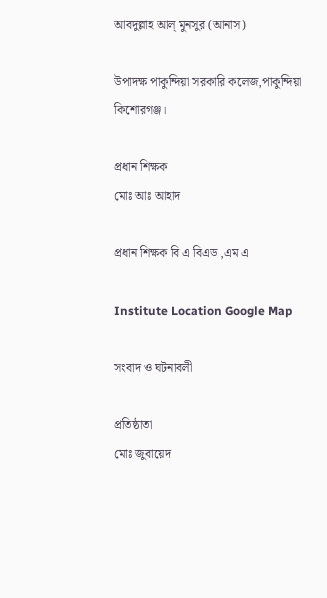আবদুল্লাহ আল্ মুনসুর (আনাস)

উপাদক্ষ পাকুন্দিয়া সরকারি কলেজ,পাকুন্দিয়া কিশোরগঞ্জ।

প্রধান শিক্ষক
মোঃ আঃ আহাদ

প্রধান শিক্ষক বি এ বিএড ,এম এ

Institute Location Google Map

সংবাদ ও ঘটনাবলী

প্রতিষ্ঠাতা
মোঃ জুবায়েদ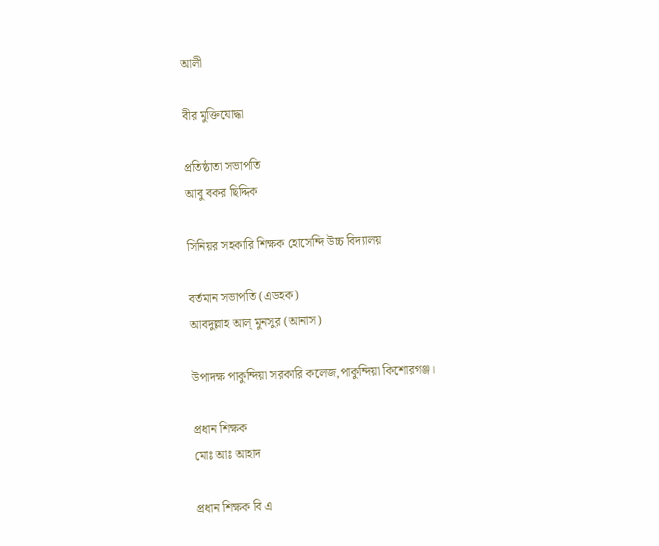আলী

বীর মুক্তিযোদ্ধা

প্রতিষ্ঠাতা সভাপতি
আবু বকর ছিদ্দিক

সিনিয়র সহকারি শিক্ষক হোসেন্দি উচ্চ বিদ্যালয়

বর্তমান সভাপতি (এডহক)
আবদুল্লাহ আল্ মুনসুর (আনাস)

উপাদক্ষ পাকুন্দিয়া সরকারি কলেজ,পাকুন্দিয়া কিশোরগঞ্জ।

প্রধান শিক্ষক
মোঃ আঃ আহাদ

প্রধান শিক্ষক বি এ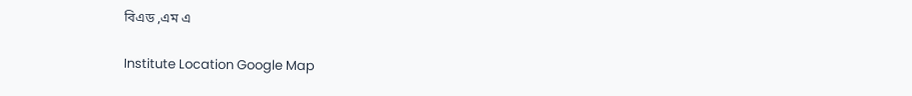বিএড ,এম এ

Institute Location Google Map